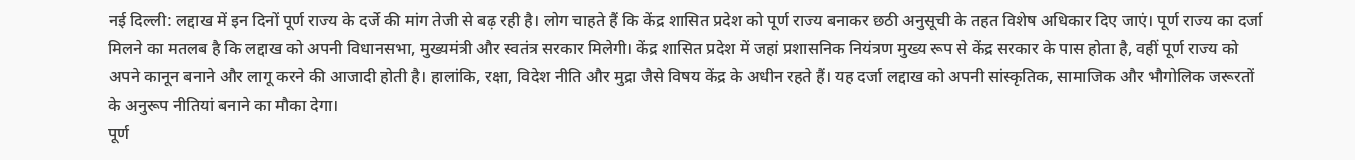नई दिल्ली: लद्दाख में इन दिनों पूर्ण राज्य के दर्जे की मांग तेजी से बढ़ रही है। लोग चाहते हैं कि केंद्र शासित प्रदेश को पूर्ण राज्य बनाकर छठी अनुसूची के तहत विशेष अधिकार दिए जाएं। पूर्ण राज्य का दर्जा मिलने का मतलब है कि लद्दाख को अपनी विधानसभा, मुख्यमंत्री और स्वतंत्र सरकार मिलेगी। केंद्र शासित प्रदेश में जहां प्रशासनिक नियंत्रण मुख्य रूप से केंद्र सरकार के पास होता है, वहीं पूर्ण राज्य को अपने कानून बनाने और लागू करने की आजादी होती है। हालांकि, रक्षा, विदेश नीति और मुद्रा जैसे विषय केंद्र के अधीन रहते हैं। यह दर्जा लद्दाख को अपनी सांस्कृतिक, सामाजिक और भौगोलिक जरूरतों के अनुरूप नीतियां बनाने का मौका देगा।
पूर्ण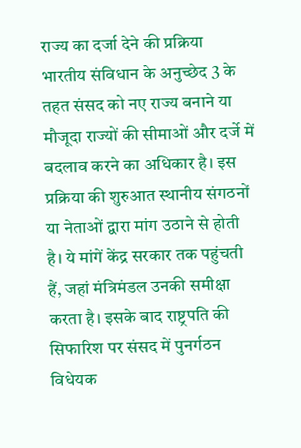राज्य का दर्जा देने की प्रक्रिया
भारतीय संविधान के अनुच्छेद 3 के तहत संसद को नए राज्य बनाने या मौजूदा राज्यों की सीमाओं और दर्जे में बदलाव करने का अधिकार है। इस प्रक्रिया की शुरुआत स्थानीय संगठनों या नेताओं द्वारा मांग उठाने से होती है। ये मांगें केंद्र सरकार तक पहुंचती हैं, जहां मंत्रिमंडल उनकी समीक्षा करता है। इसके बाद राष्ट्रपति की सिफारिश पर संसद में पुनर्गठन विधेयक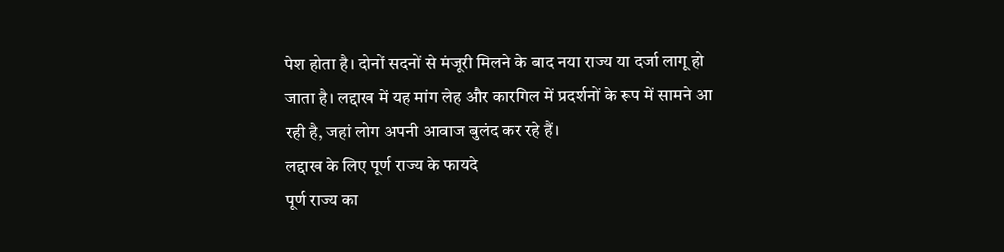पेश होता है। दोनों सदनों से मंजूरी मिलने के बाद नया राज्य या दर्जा लागू हो जाता है। लद्दाख में यह मांग लेह और कारगिल में प्रदर्शनों के रूप में सामने आ रही है, जहां लोग अपनी आवाज बुलंद कर रहे हैं।
लद्दाख के लिए पूर्ण राज्य के फायदे
पूर्ण राज्य का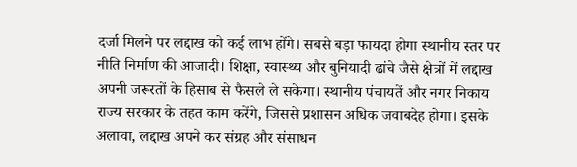दर्जा मिलने पर लद्दाख को कई लाभ होंगे। सबसे बड़ा फायदा होगा स्थानीय स्तर पर नीति निर्माण की आजादी। शिक्षा, स्वास्थ्य और बुनियादी ढांचे जैसे क्षेत्रों में लद्दाख अपनी जरूरतों के हिसाब से फैसले ले सकेगा। स्थानीय पंचायतें और नगर निकाय राज्य सरकार के तहत काम करेंगे, जिससे प्रशासन अधिक जवाबदेह होगा। इसके अलावा, लद्दाख अपने कर संग्रह और संसाधन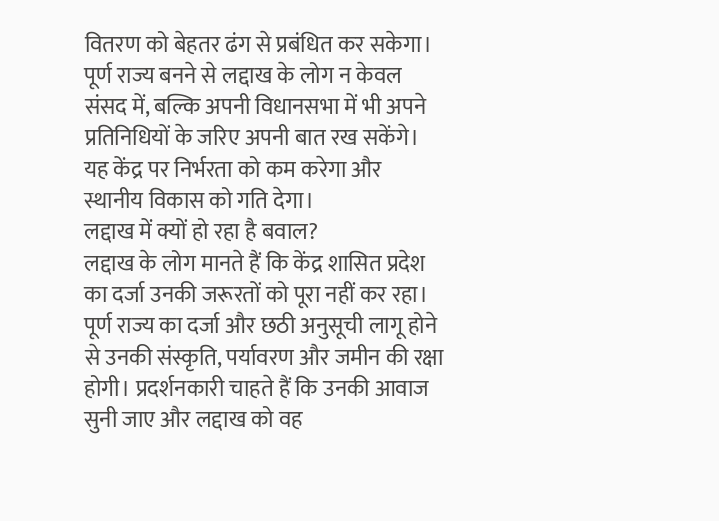वितरण को बेहतर ढंग से प्रबंधित कर सकेगा। पूर्ण राज्य बनने से लद्दाख के लोग न केवल संसद में, बल्कि अपनी विधानसभा में भी अपने प्रतिनिधियों के जरिए अपनी बात रख सकेंगे। यह केंद्र पर निर्भरता को कम करेगा और स्थानीय विकास को गति देगा।
लद्दाख में क्यों हो रहा है बवाल?
लद्दाख के लोग मानते हैं कि केंद्र शासित प्रदेश का दर्जा उनकी जरूरतों को पूरा नहीं कर रहा। पूर्ण राज्य का दर्जा और छठी अनुसूची लागू होने से उनकी संस्कृति, पर्यावरण और जमीन की रक्षा होगी। प्रदर्शनकारी चाहते हैं कि उनकी आवाज सुनी जाए और लद्दाख को वह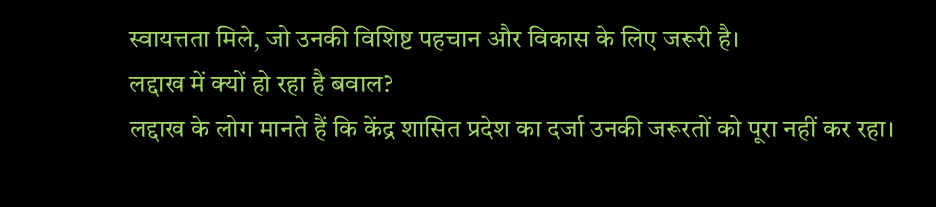स्वायत्तता मिले, जो उनकी विशिष्ट पहचान और विकास के लिए जरूरी है।
लद्दाख में क्यों हो रहा है बवाल?
लद्दाख के लोग मानते हैं कि केंद्र शासित प्रदेश का दर्जा उनकी जरूरतों को पूरा नहीं कर रहा।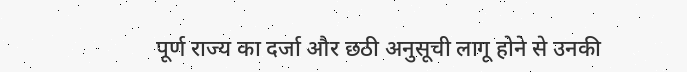पूर्ण राज्य का दर्जा और छठी अनुसूची लागू होने से उनकी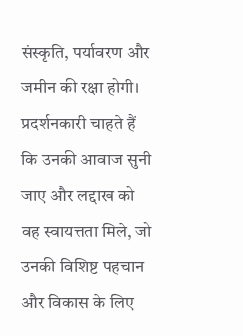संस्कृति, पर्यावरण और जमीन की रक्षा होगी। प्रदर्शनकारी चाहते हैं कि उनकी आवाज सुनी जाए और लद्दाख को वह स्वायत्तता मिले, जो उनकी विशिष्ट पहचान और विकास के लिए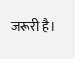जरूरी है।